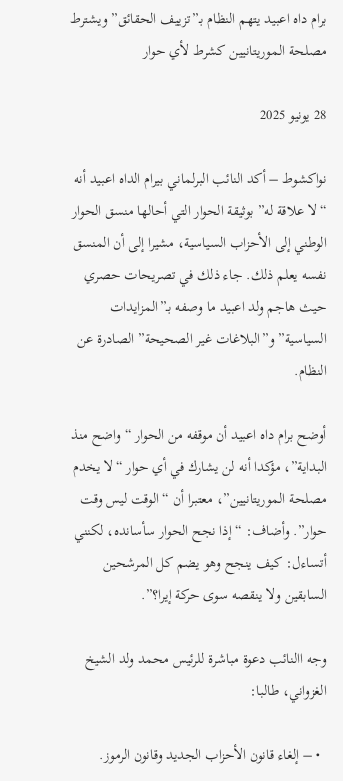برام داه اعبيد يتهم النظام بـ”تزييف الحقائق” ويشترط مصلحة الموريتانيين كشرط لأي حوار

28 يونيو 2025

نواكشوط – أكد النائب البرلماني بيرام الداه اعبيد أنه “لا علاقة له” بوثيقة الحوار التي أحالها منسق الحوار الوطني إلى الأحزاب السياسية، مشيرا إلى أن المنسق نفسه يعلم ذلك. جاء ذلك في تصريحات حصري حيث هاجم ولد اعبيد ما وصفه بـ”المزايدات السياسية” و”البلاغات غير الصحيحة” الصادرة عن النظام.

أوضح برام داه اعبيد أن موقفه من الحوار “واضح منذ البداية”، مؤكدا أنه لن يشارك في أي حوار “لا يخدم مصلحة الموريتانيين”، معتبرا أن “الوقت ليس وقت حوار”. وأضاف: “إذا نجح الحوار سأسانده، لكنني أتساءل: كيف ينجح وهو يضم كل المرشحين السابقين ولا ينقصه سوى حركة إيرا؟”.

وجه االنائب دعوة مباشرة للرئيس محمد ولد الشيخ الغزواني، طالبا:

  • – إلغاء قانون الأحزاب الجديد وقانون الرموز.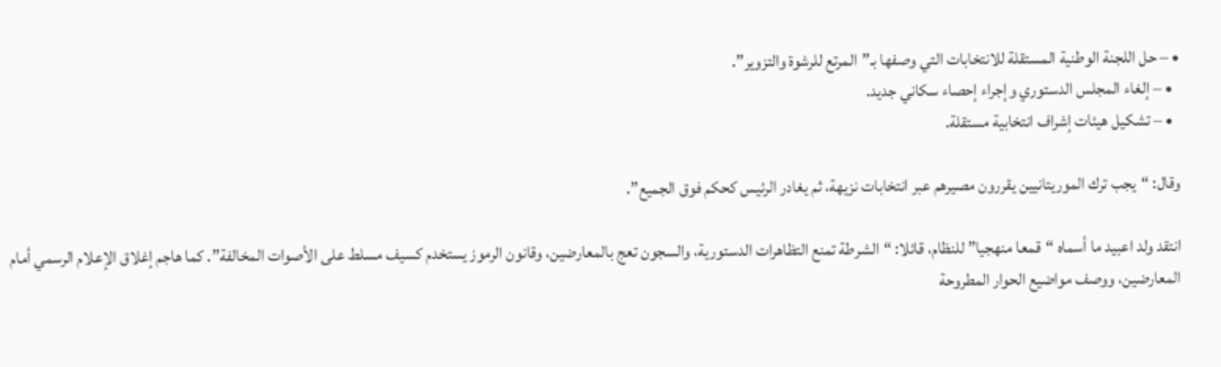• – حل اللجنة الوطنية المستقلة للانتخابات التي وصفها بـ”المرتع للرشوة والتزوير”.
  • – إلغاء المجلس الدستوري وإجراء إحصاء سكاني جديد.
  • – تشكيل هيئات إشراف انتخابية مستقلة.

وقال: “يجب ترك الموريتانيين يقررون مصيرهم عبر انتخابات نزيهة، ثم يغادر الرئيس كحكم فوق الجميع”.

انتقد ولد اعبيد ما أسماه “قمعا منهجيا” للنظام، قائلا: “الشرطة تمنع التظاهرات الدستورية، والسجون تعج بالمعارضين، وقانون الرموز يستخدم كسيف مسلط على الأصوات المخالفة”. كما هاجم إغلاق الإعلام الرسمي أمام المعارضين، ووصف مواضيع الحوار المطروحة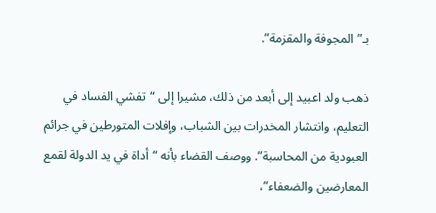بـ”المجوفة والمقزمة”.

ذهب ولد اعبيد إلى أبعد من ذلك، مشيرا إلى “تفشي الفساد في التعليم، وانتشار المخدرات بين الشباب، وإفلات المتورطين في جرائم العبودية من المحاسبة”. ووصف القضاء بأنه “أداة في يد الدولة لقمع المعارضين والضعفاء”،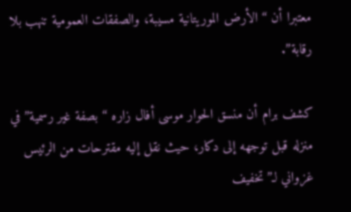معتبرا أن “الأرض الموريتانية مسيبة، والصفقات العمومية تنهب بلا رقابة”.

كشف برام أن منسق الحوار موسى أفال زاره “بصفة غير رسمية” في منزله قبل توجهه إلى دكار، حيث نقل إليه مقترحات من الرئيس غزواني لـ”تخفيف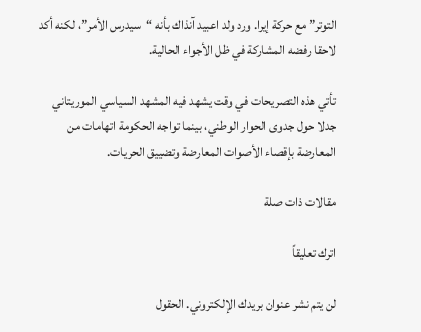التوتر” مع حركة إيرا. ورد ولد اعبيد آنذاك بأنه “سيدرس الأمر”، لكنه أكد لاحقا رفضه المشاركة في ظل الأجواء الحالية.

تأتي هذه التصريحات في وقت يشهد فيه المشهد السياسي الموريتاني جدلا حول جدوى الحوار الوطني، بينما تواجه الحكومة اتهامات من المعارضة بإقصاء الأصوات المعارضة وتضييق الحريات.

مقالات ذات صلة

اترك تعليقاً

لن يتم نشر عنوان بريدك الإلكتروني. الحقول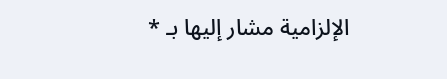الإلزامية مشار إليها بـ *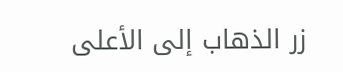زر الذهاب إلى الأعلى